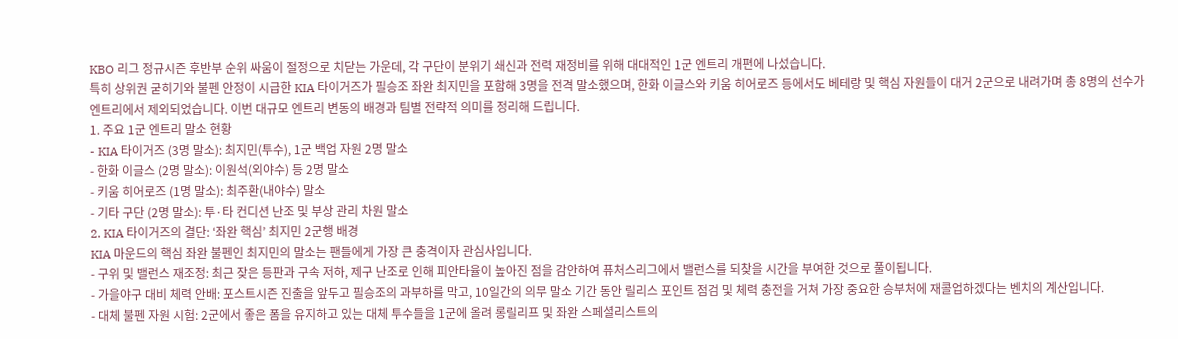KBO 리그 정규시즌 후반부 순위 싸움이 절정으로 치닫는 가운데, 각 구단이 분위기 쇄신과 전력 재정비를 위해 대대적인 1군 엔트리 개편에 나섰습니다.
특히 상위권 굳히기와 불펜 안정이 시급한 KIA 타이거즈가 필승조 좌완 최지민을 포함해 3명을 전격 말소했으며, 한화 이글스와 키움 히어로즈 등에서도 베테랑 및 핵심 자원들이 대거 2군으로 내려가며 총 8명의 선수가 엔트리에서 제외되었습니다. 이번 대규모 엔트리 변동의 배경과 팀별 전략적 의미를 정리해 드립니다.
1. 주요 1군 엔트리 말소 현황
- KIA 타이거즈 (3명 말소): 최지민(투수), 1군 백업 자원 2명 말소
- 한화 이글스 (2명 말소): 이원석(외야수) 등 2명 말소
- 키움 히어로즈 (1명 말소): 최주환(내야수) 말소
- 기타 구단 (2명 말소): 투·타 컨디션 난조 및 부상 관리 차원 말소
2. KIA 타이거즈의 결단: ‘좌완 핵심’ 최지민 2군행 배경
KIA 마운드의 핵심 좌완 불펜인 최지민의 말소는 팬들에게 가장 큰 충격이자 관심사입니다.
- 구위 및 밸런스 재조정: 최근 잦은 등판과 구속 저하, 제구 난조로 인해 피안타율이 높아진 점을 감안하여 퓨처스리그에서 밸런스를 되찾을 시간을 부여한 것으로 풀이됩니다.
- 가을야구 대비 체력 안배: 포스트시즌 진출을 앞두고 필승조의 과부하를 막고, 10일간의 의무 말소 기간 동안 릴리스 포인트 점검 및 체력 충전을 거쳐 가장 중요한 승부처에 재콜업하겠다는 벤치의 계산입니다.
- 대체 불펜 자원 시험: 2군에서 좋은 폼을 유지하고 있는 대체 투수들을 1군에 올려 롱릴리프 및 좌완 스페셜리스트의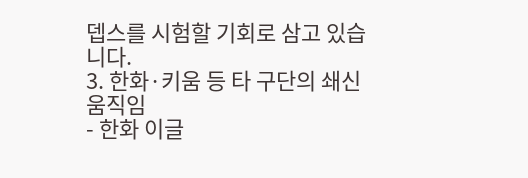뎁스를 시험할 기회로 삼고 있습니다.
3. 한화·키움 등 타 구단의 쇄신 움직임
- 한화 이글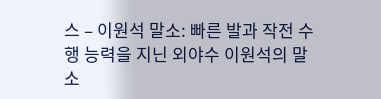스 – 이원석 말소: 빠른 발과 작전 수행 능력을 지닌 외야수 이원석의 말소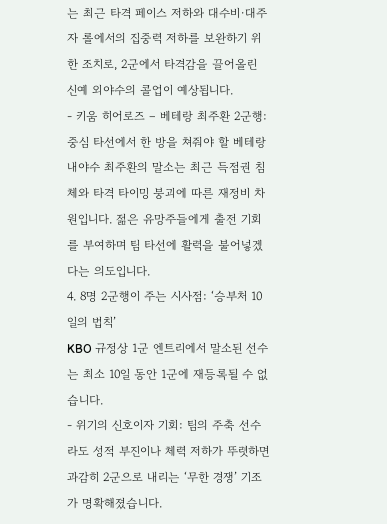는 최근 타격 페이스 저하와 대수비·대주자 롤에서의 집중력 저하를 보완하기 위한 조치로, 2군에서 타격감을 끌어올린 신예 외야수의 콜업이 예상됩니다.
- 키움 히어로즈 – 베테랑 최주환 2군행: 중심 타선에서 한 방을 쳐줘야 할 베테랑 내야수 최주환의 말소는 최근 득점권 침체와 타격 타이밍 붕괴에 따른 재정비 차원입니다. 젊은 유망주들에게 출전 기회를 부여하며 팀 타선에 활력을 불어넣겠다는 의도입니다.
4. 8명 2군행이 주는 시사점: ‘승부처 10일의 법칙’
KBO 규정상 1군 엔트리에서 말소된 선수는 최소 10일 동안 1군에 재등록될 수 없습니다.
- 위기의 신호이자 기회: 팀의 주축 선수라도 성적 부진이나 체력 저하가 뚜렷하면 과감히 2군으로 내리는 ‘무한 경쟁’ 기조가 명확해졌습니다.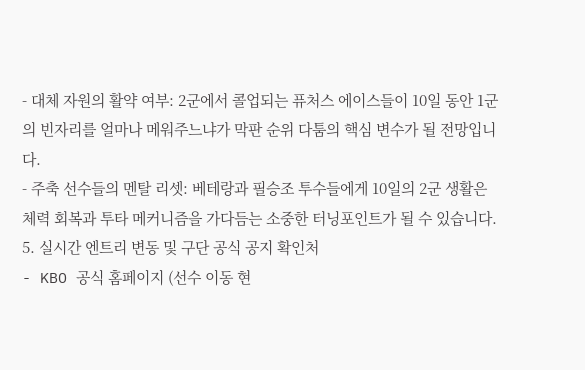- 대체 자원의 활약 여부: 2군에서 콜업되는 퓨처스 에이스들이 10일 동안 1군의 빈자리를 얼마나 메워주느냐가 막판 순위 다툼의 핵심 변수가 될 전망입니다.
- 주축 선수들의 멘탈 리셋: 베테랑과 필승조 투수들에게 10일의 2군 생활은 체력 회복과 투타 메커니즘을 가다듬는 소중한 터닝포인트가 될 수 있습니다.
5. 실시간 엔트리 변동 및 구단 공식 공지 확인처
- KBO 공식 홈페이지 (선수 이동 현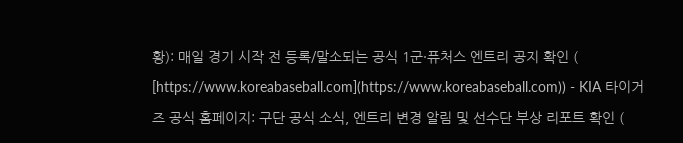황): 매일 경기 시작 전 등록/말소되는 공식 1군·퓨처스 엔트리 공지 확인 (
[https://www.koreabaseball.com](https://www.koreabaseball.com)) - KIA 타이거즈 공식 홈페이지: 구단 공식 소식, 엔트리 변경 알림 및 선수단 부상 리포트 확인 (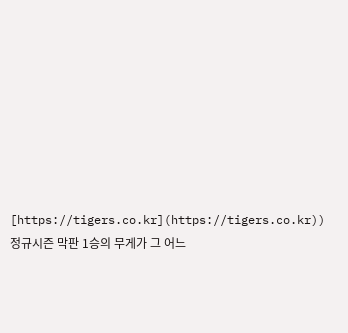[https://tigers.co.kr](https://tigers.co.kr))
정규시즌 막판 1승의 무게가 그 어느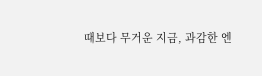때보다 무거운 지금, 과감한 엔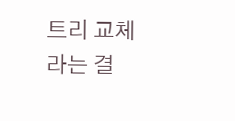트리 교체라는 결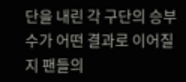단을 내린 각 구단의 승부수가 어떤 결과로 이어질지 팬들의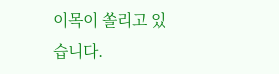이목이 쏠리고 있습니다.